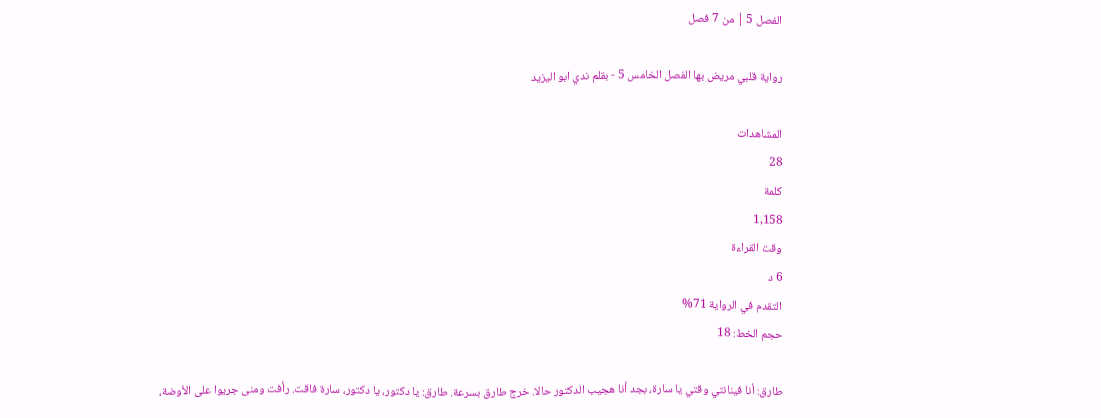الفصل 5 | من 7 فصل

رواية قلبي مريض بها الفصل الخامس 5 - بقلم ندي ابو اليزيد

المشاهدات
28
كلمة
1,158
وقت القراءة
6 د
التقدم في الرواية 71%
حجم الخط: 18

طارق: أنا فينانتي وقتي يا سارة، بجد أنا هجيب الدكتور حالا. خرج طارق بسرعة. طارق: يا دكتور، يا دكتور، سارة فاقت. رأفت ومنى جريوا على الأوضة،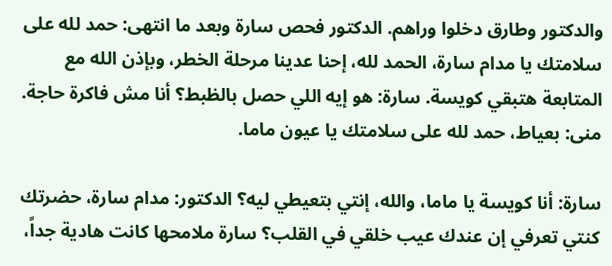والدكتور وطارق دخلوا وراهم. الدكتور فحص سارة وبعد ما انتهى: حمد لله على سلامتك يا مدام سارة، الحمد لله، إحنا عدينا مرحلة الخطر، وبإذن الله مع المتابعة هتبقي كويسة. سارة: هو إيه اللي حصل بالظبط؟ أنا مش فاكرة حاجة. منى: بعياط، حمد لله على سلامتك يا عيون ماما.

سارة: أنا كويسة يا ماما، والله، إنتي بتعيطي ليه؟ الدكتور: مدام سارة، حضرتك كنتي تعرفي إن عندك عيب خلقي في القلب؟ سارة ملامحها كانت هادية جداً،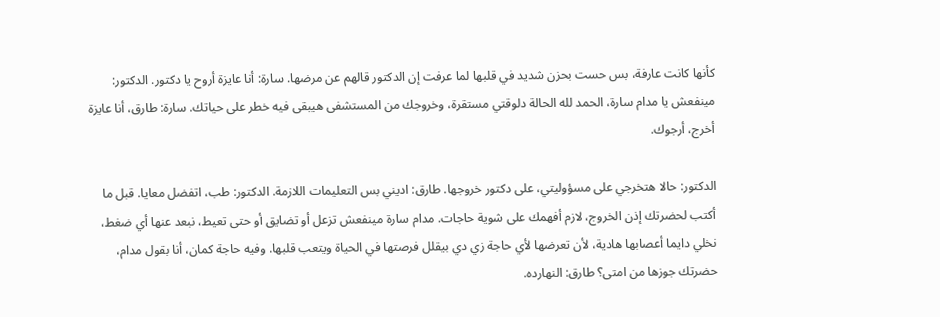كأنها كانت عارفة، بس حست بحزن شديد في قلبها لما عرفت إن الدكتور قالهم عن مرضها. سارة: أنا عايزة أروح يا دكتور. الدكتور: مينفعش يا مدام سارة، الحمد لله الحالة دلوقتي مستقرة، وخروجك من المستشفى هيبقى فيه خطر على حياتك. سارة: طارق، أنا عايزة أخرج، أرجوك.

الدكتور: حالا هتخرجي على مسؤوليتي، على دكتور خروجها. طارق: اديني بس التعليمات اللازمة. الدكتور: طب، اتفضل معايا. قبل ما أكتب لحضرتك إذن الخروج، لازم أفهمك على شوية حاجات. مدام سارة مينفعش تزعل أو تضايق أو حتى تعيط، نبعد عنها أي ضغط، نخلي دايما أعصابها هادية، لأن تعرضها لأي حاجة زي دي بيقلل فرصتها في الحياة ويتعب قلبها. وفيه حاجة كمان، أنا بقول مدام، حضرتك جوزها من امتى؟ طارق: النهارده.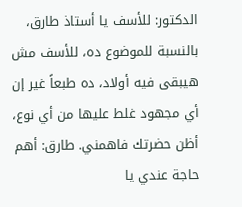الدكتور: للأسف يا أستاذ طارق، بالنسبة للموضوع ده، للأسف مش هيبقى فيه أولاد، ده طبعاً غير إن أي مجهود غلط عليها من أي نوع، أظن حضرتك فاهمني. طارق: أهم حاجة عندي يا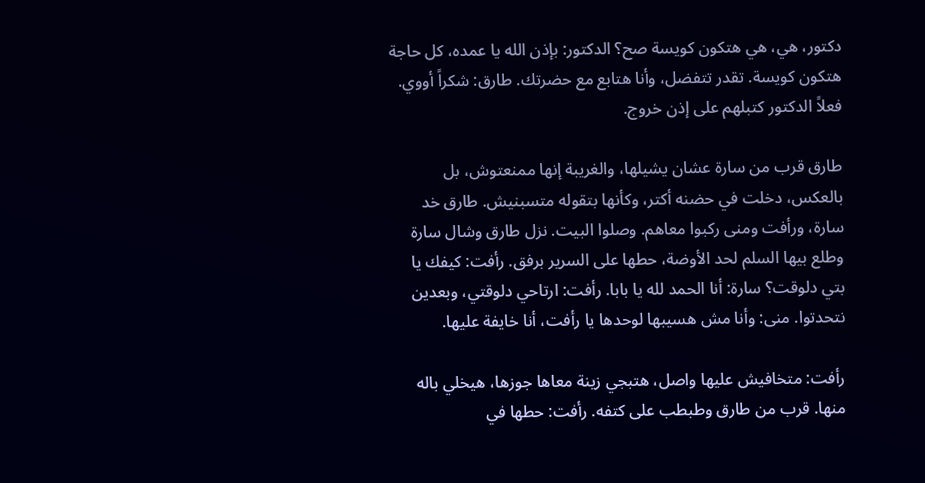دكتور، هي، هي هتكون كويسة صح؟ الدكتور: بإذن الله يا عمده، كل حاجة هتكون كويسة. تقدر تتفضل، وأنا هتابع مع حضرتك. طارق: شكراً أووي. فعلاً الدكتور كتبلهم على إذن خروج.

طارق قرب من سارة عشان يشيلها، والغريبة إنها ممنعتوش، بل بالعكس، دخلت في حضنه أكتر، وكأنها بتقوله متسبنيش. طارق خد سارة، ورأفت ومنى ركبوا معاهم. وصلوا البيت. نزل طارق وشال سارة وطلع بيها السلم لحد الأوضة، حطها على السرير برفق. رأفت: كيفك يا بتي دلوقت؟ سارة: أنا الحمد لله يا بابا. رأفت: ارتاحي دلوقتي، وبعدين نتحدتوا. منى: وأنا مش هسيبها لوحدها يا رأفت، أنا خايفة عليها.

رأفت: متخافيش عليها واصل، هتبجي زينة معاها جوزها، هيخلي باله منها. قرب من طارق وطبطب على كتفه. رأفت: حطها في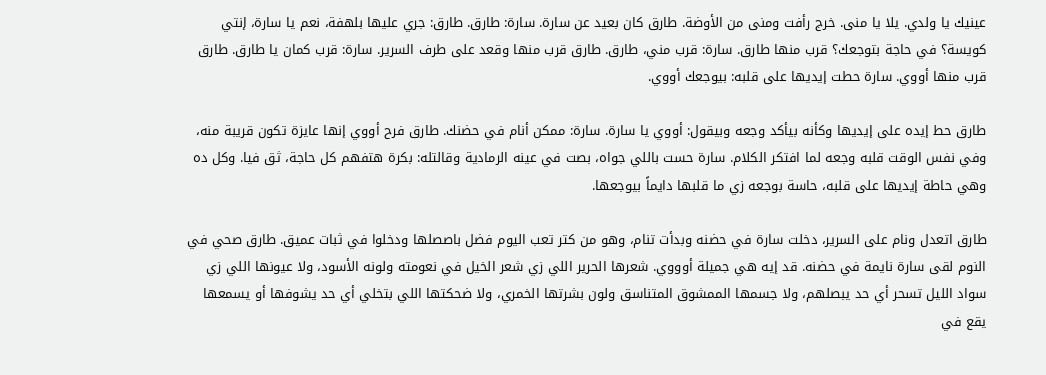عينيك يا ولدي. يلا يا منى. خرج رأفت ومنى من الأوضة. طارق كان بعيد عن سارة. سارة: طارق. طارق: جري عليها بلهفة، نعم يا سارة، إنتي كويسة؟ في حاجة بتوجعك؟ قرب منها طارق. سارة: قرب مني، طارق. طارق قرب منها وقعد على طرف السرير. سارة: قرب كمان يا طارق. طارق قرب منها أووي. سارة حطت إيديها على قلبه: بيوجعك أووي.

طارق حط إيده على إيديها وكأنه بيأكد وجعه وبيقول: أووي يا سارة. سارة: ممكن أنام في حضنك. طارق فرح أووي إنها عايزة تكون قريبة منه، وفي نفس الوقت قلبه وجعه لما افتكر الكلام. سارة حست باللي جواه، بصت في عينه الرمادية وقالتله: بكرة هتفهم كل حاجة، ثق فيا. وكل ده وهي حاطة إيديها على قلبه، حاسة بوجعه زي ما قلبها دايماً بيوجعها.

طارق اتعدل ونام على السرير، دخلت سارة في حضنه وبدأت تنام، وهو من كتر تعب اليوم فضل باصصلها ودخلوا في ثبات عميق. طارق صحي في النوم لقى سارة نايمة في حضنه. قد إيه هي جميلة أوووي. شعرها الحرير اللي زي شعر الخيل في نعومته ولونه الأسود، ولا عيونها اللي زي سواد الليل تسحر أي حد يبصلهم، ولا جسمها الممشوق المتناسق ولون بشرتها الخمري، ولا ضحكتها اللي بتخلي أي حد يشوفها أو يسمعها يقع في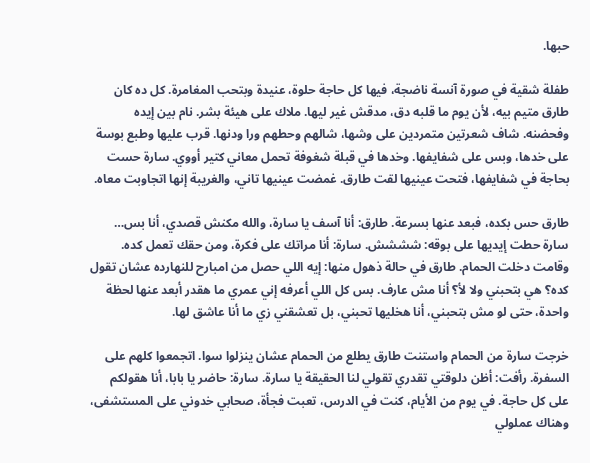حبها.

طفلة شقية في صورة آنسة ناضجة، فيها كل حاجة حلوة، عنيدة وبتحب المغامرة. كل ده كان طارق متيم بيه، لأن يوم ما قلبه دق، مدقش غير ليها. ملاك على هيئة بشر. نام بين إيده وفحضنه. شاف شعرتين متمردين على وشها، شالهم وحطهم ورا ودنها. قرب عليها وطبع بوسة على خدها، وبس على شفايفها. وخدها في قبلة شغوفة تحمل معاني كتير أووي. سارة حست بحاجة في شفايفها، فتحت عينيها لقت طارق. غمضت عينيها تاني، والغريبة إنها اتجاوبت معاه.

طارق حس بكده، فبعد عنها بسرعة. طارق: أنا آسف يا سارة، والله مكنش قصدي، أنا بس… سارة حطت إيديها على بوقه: شششش. سارة: أنا مراتك على فكرة، ومن حقك تعمل كده. وقامت دخلت الحمام. طارق في حالة ذهول منها: إيه اللي حصل من امبارح للنهارده عشان تقول كده؟ هي بتحبني ولا لأ؟ أنا مش عارف. بس كل اللي أعرفه إني عمري ما هقدر أبعد عنها لحظة واحدة، حتى لو مش بتحبني، أنا هخليها تحبني، بل تعشقني زي ما أنا عاشق لها.

خرجت سارة من الحمام واستنت طارق يطلع من الحمام عشان ينزلوا سوا. اتجمعوا كلهم على السفرة. رأفت: أظن دلوقتي تقدري تقولي لنا الحقيقة يا سارة. سارة: حاضر يا بابا، أنا هقولكم على كل حاجة. في يوم من الأيام، كنت في الدرس، تعبت فجأة، صحابي خدوني على المستشفى، وهناك عملولي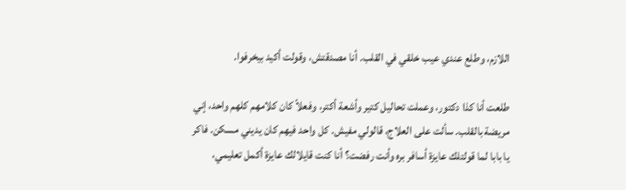اللازم، وطلع عندي عيب خلقي في القلب. أنا مصدقتش، وقولت أكيد بيخرفوا.

طلعت أنا كذا دكتور، وعملت تحاليل كتير وأشعة أكتر، وفعلاً كان كلامهم كلهم واحد، إني مريضة بالقلب. سألت على العلاج، قالولي مفيش. كل واحد فيهم كان يديني مسكن. فاكر يا بابا لما قولتلك عايزة أسافر بره وأنت رفضت؟ أنا كنت قايلالك عايزة أكمل تعليمي،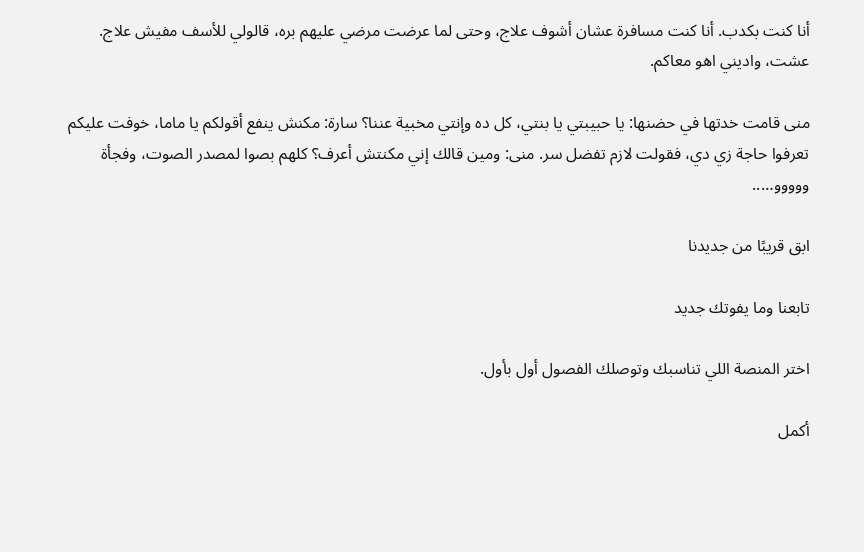أنا كنت بكدب. أنا كنت مسافرة عشان أشوف علاج، وحتى لما عرضت مرضي عليهم بره، قالولي للأسف مفيش علاج. عشت، واديني اهو معاكم.

منى قامت خدتها في حضنها: يا حبيبتي يا بنتي، كل ده وإنتي مخبية عننا؟ سارة: مكنش ينفع أقولكم يا ماما، خوفت عليكم تعرفوا حاجة زي دي، فقولت لازم تفضل سر. منى: ومين قالك إني مكنتش أعرف؟ كلهم بصوا لمصدر الصوت، وفجأة ووووو…..

ابق قريبًا من جديدنا

تابعنا وما يفوتك جديد

اختر المنصة اللي تناسبك وتوصلك الفصول أول بأول.

أكمل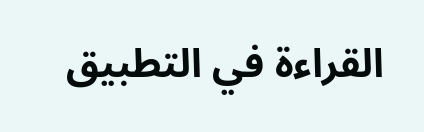القراءة في التطبيق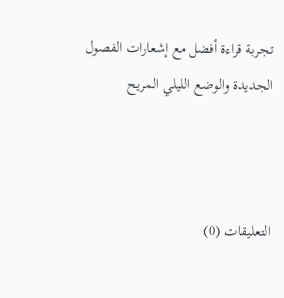تجربة قراءة أفضل مع إشعارات الفصول الجديدة والوضع الليلي المريح



التعليقات (0)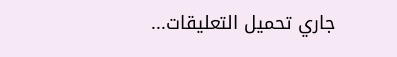جاري تحميل التعليقات...